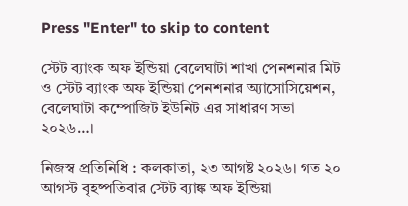Press "Enter" to skip to content

স্টেট ব্যাংক অফ ইন্ডিয়া বেলেঘাটা শাখা পেনশনার মিট ও স্টেট ব্যাংক অফ ইন্ডিয়া পেনশনার অ্যাসোসিয়েশন, বেলেঘাটা কম্পোজিট ইউনিট এর সাধারণ সভা ২০২৬…।

নিজস্ব প্রতিনিধি : কলকাতা, ২৩ আগষ্ট ২০২৬। গত ২০ আগস্ট বৃহষ্পতিবার স্টেট ব্যাঙ্ক অফ ইন্ডিয়া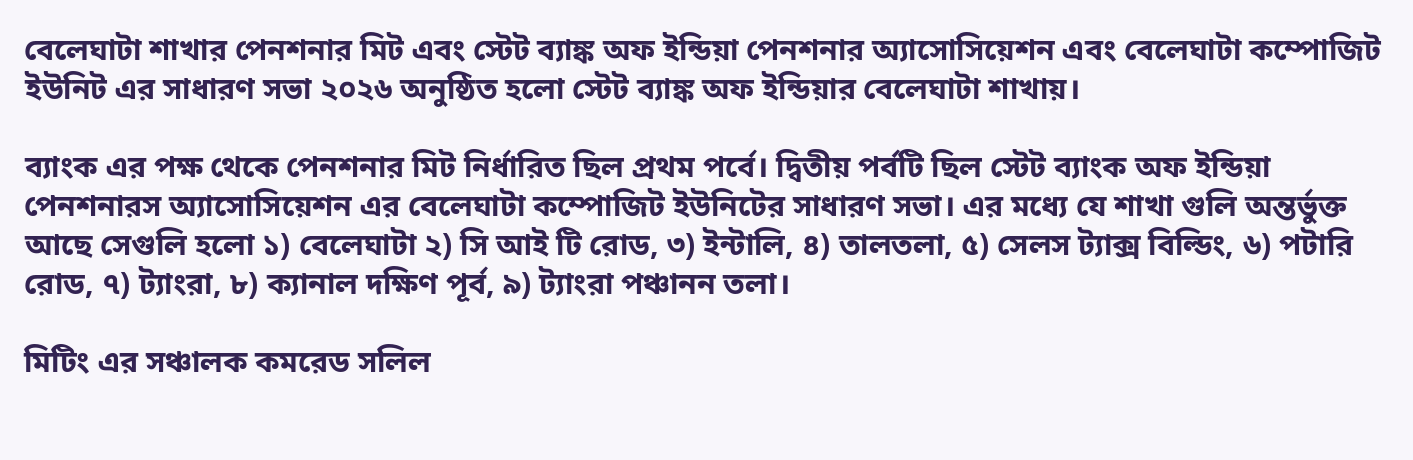বেলেঘাটা শাখার পেনশনার মিট এবং স্টেট ব্যাঙ্ক অফ ইন্ডিয়া পেনশনার অ্যাসোসিয়েশন এবং বেলেঘাটা কম্পোজিট ইউনিট এর সাধারণ সভা ২০২৬ অনুষ্ঠিত হলো স্টেট ব্যাঙ্ক অফ ইন্ডিয়ার বেলেঘাটা শাখায়।

ব্যাংক এর পক্ষ থেকে পেনশনার মিট নির্ধারিত ছিল প্রথম পর্বে। দ্বিতীয় পর্বটি ছিল স্টেট ব্যাংক অফ ইন্ডিয়া পেনশনারস অ্যাসোসিয়েশন এর বেলেঘাটা কম্পোজিট ইউনিটের সাধারণ সভা। এর মধ্যে যে শাখা গুলি অন্তর্ভুক্ত আছে সেগুলি হলো ১) বেলেঘাটা ২) সি আই টি রোড, ৩) ইন্টালি, ৪) তালতলা, ৫) সেলস ট্যাক্স বিল্ডিং, ৬) পটারি রোড, ৭) ট্যাংরা, ৮) ক্যানাল দক্ষিণ পূর্ব, ৯) ট্যাংরা পঞ্চানন তলা।

মিটিং এর সঞ্চালক কমরেড সলিল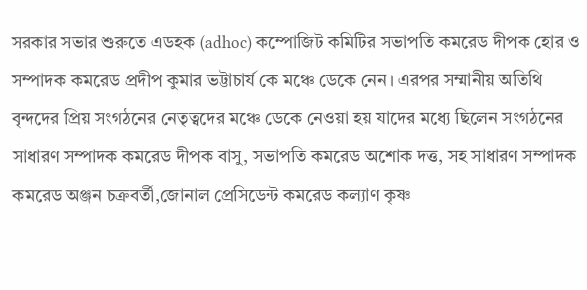সরকার সভার শুরুতে এডহক (adhoc) কম্পোজিট কমিটির সভাপতি কমরেড দীপক হোর ও সম্পাদক কমরেড প্রদীপ কুমার ভট্টাচার্য কে মঞ্চে ডেকে নেন। এরপর সম্মানীয় অতিথি বৃন্দদের প্রিয় সংগঠনের নেতৃত্বদের মঞ্চে ডেকে নেওয়া হয় যাদের মধ্যে ছিলেন সংগঠনের সাধারণ সম্পাদক কমরেড দীপক বাসু, সভাপতি কমরেড অশোক দত্ত, সহ সাধারণ সম্পাদক কমরেড অঞ্জন চক্রবর্তী,জোনাল প্রেসিডেন্ট কমরেড কল্যাণ কৃষ্ণ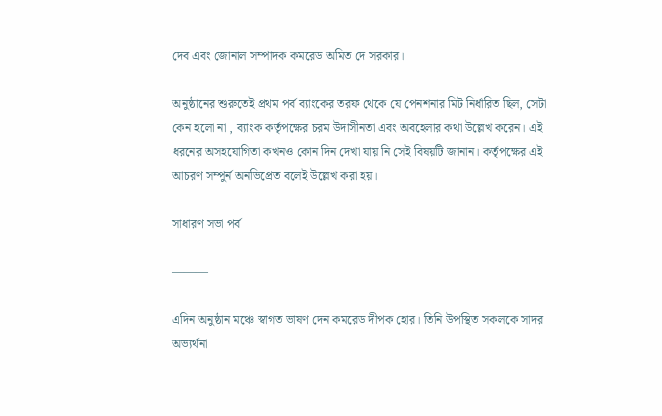দেব এবং জোনাল সম্পাদক কমরেড অমিত দে সরকার।

অনুষ্ঠানের শুরুতেই প্রথম পর্ব ব্যাংকের তরফ থেকে যে পেনশনার মিট নির্ধারিত ছিল, সেটা কেন হলো না , ব্যাংক কর্তৃপক্ষের চরম উদাসীনতা এবং অবহেলার কথা উল্লেখ করেন। এই ধরনের অসহযোগিতা কখনও কোন দিন দেখা যায় নি সেই বিষয়টি জানান। কর্তৃপক্ষের এই আচরণ সম্পুর্ন অনভিপ্রেত বলেই উল্লেখ করা হয়।

সাধারণ সভা পর্ব

———

এদিন অনুষ্ঠান মঞ্চে স্বাগত ভাষণ দেন কমরেড দীপক হোর। তিনি উপস্থিত সকলকে সাদর অভ্যর্থনা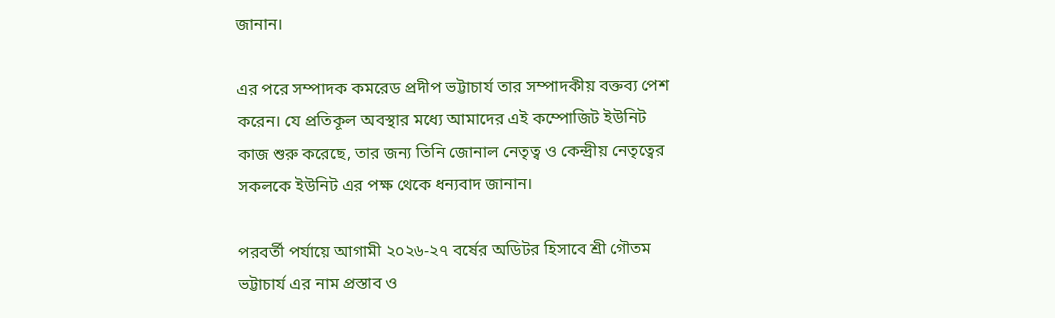জানান।

এর পরে সম্পাদক কমরেড প্রদীপ ভট্টাচার্য তার সম্পাদকীয় বক্তব্য পেশ করেন। যে প্রতিকূল অবস্থার মধ্যে আমাদের এই কম্পোজিট ইউনিট কাজ শুরু করেছে, তার জন্য তিনি জোনাল নেতৃত্ব ও কেন্দ্রীয় নেতৃত্বের সকলকে ইউনিট এর পক্ষ থেকে ধন্যবাদ জানান।

পরবর্তী পর্যায়ে আগামী ২০২৬-২৭ বর্ষের অডিটর হিসাবে শ্রী গৌতম ভট্টাচার্য এর নাম প্রস্তাব ও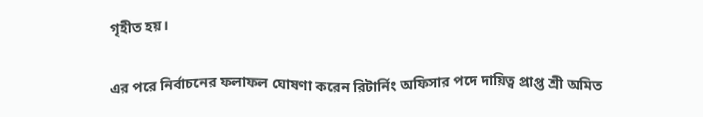গৃহীত হয়।

এর পরে নির্বাচনের ফলাফল ঘোষণা করেন রিটার্নিং অফিসার পদে দায়িত্ব প্রাপ্ত শ্রী অমিত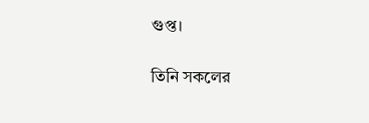গুপ্ত।

তিনি সকলের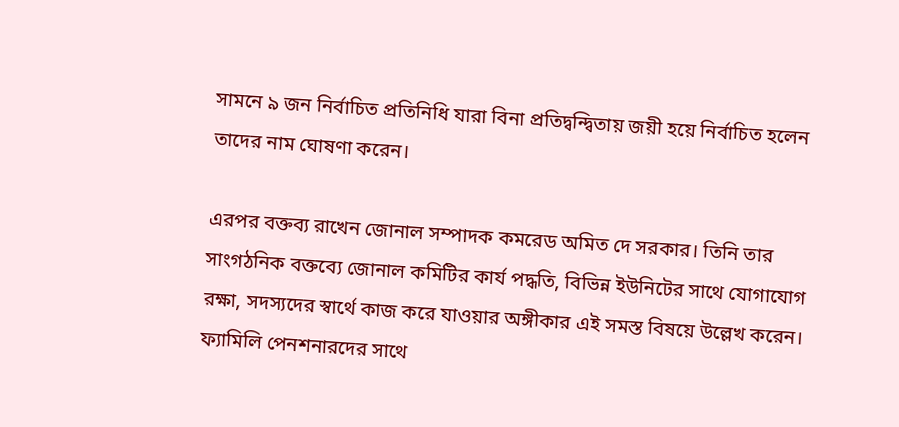সামনে ৯ জন নির্বাচিত প্রতিনিধি যারা বিনা প্রতিদ্বন্দ্বিতায় জয়ী হয়ে নির্বাচিত হলেন তাদের নাম ঘোষণা করেন।

এরপর বক্তব্য রাখেন জোনাল সম্পাদক কমরেড অমিত দে সরকার। তিনি তার সাংগঠনিক বক্তব্যে জোনাল কমিটির কার্য পদ্ধতি, বিভিন্ন ইউনিটের সাথে যোগাযোগ রক্ষা, সদস্যদের স্বার্থে কাজ করে যাওয়ার অঙ্গীকার এই সমস্ত বিষয়ে উল্লেখ করেন। ফ্যামিলি পেনশনারদের সাথে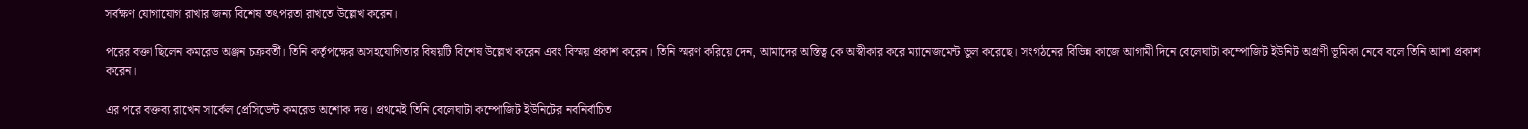সর্বক্ষণ যোগাযোগ রাখার জন্য বিশেষ তৎপরতা রাখতে উল্লেখ করেন।

পরের বক্তা ছিলেন কমরেড অঞ্জন চক্রবর্তী। তিনি কর্তৃপক্ষের অসহযোগিতার বিষয়টি বিশেষ উল্লেখ করেন এবং বিস্ময় প্রকাশ করেন। তিনি স্মরণ করিয়ে দেন, আমাদের অস্তিত্ব কে অস্বীকার করে ম্যানেজমেন্ট ভুল করেছে। সংগঠনের বিভিন্ন কাজে আগামী দিনে বেলেঘাটা কম্পোজিট ইউনিট অগ্রণী ভূমিকা নেবে বলে তিনি আশা প্রকাশ করেন।

এর পরে বক্তব্য রাখেন সার্কেল প্রেসিডেন্ট কমরেড অশোক দত্ত। প্রথমেই তিনি বেলেঘাটা কম্পোজিট ইউনিটের নবনির্বাচিত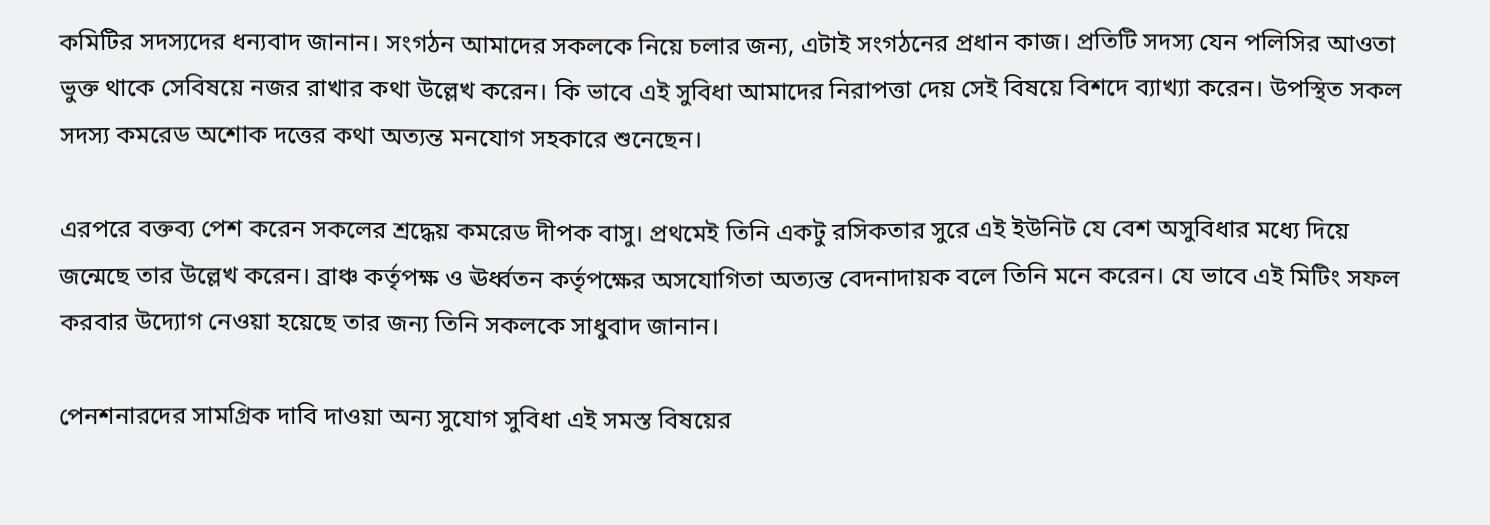কমিটির সদস্যদের ধন্যবাদ জানান। সংগঠন আমাদের সকলকে নিয়ে চলার জন্য, এটাই সংগঠনের প্রধান কাজ। প্রতিটি সদস্য যেন পলিসির আওতা ভুক্ত থাকে সেবিষয়ে নজর রাখার কথা উল্লেখ করেন। কি ভাবে এই সুবিধা আমাদের নিরাপত্তা দেয় সেই বিষয়ে বিশদে ব্যাখ্যা করেন। উপস্থিত সকল সদস্য কমরেড অশোক দত্তের কথা অত্যন্ত মনযোগ সহকারে শুনেছেন।

এরপরে বক্তব্য পেশ করেন সকলের শ্রদ্ধেয় কমরেড দীপক বাসু। প্রথমেই তিনি একটু রসিকতার সুরে এই ইউনিট যে বেশ অসুবিধার মধ্যে দিয়ে জন্মেছে তার উল্লেখ করেন। ব্রাঞ্চ কর্তৃপক্ষ ও ঊর্ধ্বতন কর্তৃপক্ষের অসযোগিতা অত্যন্ত বেদনাদায়ক বলে তিনি মনে করেন। যে ভাবে এই মিটিং সফল করবার উদ্যোগ নেওয়া হয়েছে তার জন্য তিনি সকলকে সাধুবাদ জানান।

পেনশনারদের সামগ্রিক দাবি দাওয়া অন্য সুযোগ সুবিধা এই সমস্ত বিষয়ের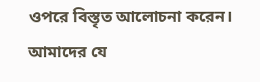ওপরে বিস্তৃত আলোচনা করেন। আমাদের যে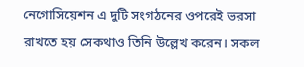নেগোসিয়েশন এ দুটি সংগঠনের ওপরেই ভরসা রাখতে হয় সেকথাও তিনি উল্লেখ করেন। সকল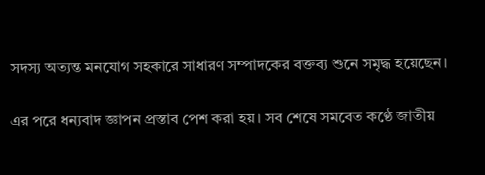সদস্য অত্যন্ত মনযোগ সহকারে সাধারণ সম্পাদকের বক্তব্য শুনে সমৃদ্ধ হয়েছেন।

এর পরে ধন্যবাদ জ্ঞাপন প্রস্তাব পেশ করা হয়। সব শেষে সমবেত কণ্ঠে জাতীয়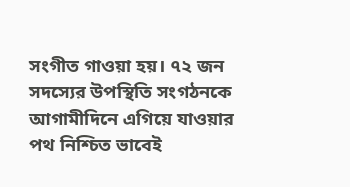সংগীত গাওয়া হয়। ৭২ জন সদস্যের উপস্থিতি সংগঠনকে আগামীদিনে এগিয়ে যাওয়ার পথ নিশ্চিত ভাবেই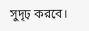সুদৃঢ় করবে।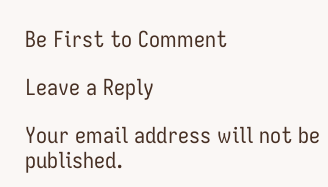Be First to Comment

Leave a Reply

Your email address will not be published.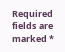Required fields are marked *